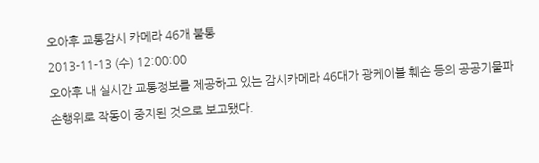오아후 교통감시 카메라 46개 불통
2013-11-13 (수) 12:00:00
오아후 내 실시간 교통정보를 제공하고 있는 감시카메라 46대가 광케이블 훼손 등의 공공기물파손행위로 작동이 중지된 것으로 보고됐다.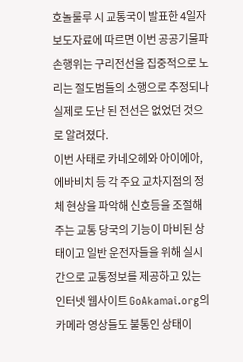호놀룰루 시 교통국이 발표한 4일자 보도자료에 따르면 이번 공공기물파손행위는 구리전선을 집중적으로 노리는 절도범들의 소행으로 추정되나 실제로 도난 된 전선은 없었던 것으로 알려졌다.
이번 사태로 카네오헤와 아이에아, 에바비치 등 각 주요 교차지점의 정체 현상을 파악해 신호등을 조절해 주는 교통 당국의 기능이 마비된 상태이고 일반 운전자들을 위해 실시간으로 교통정보를 제공하고 있는 인터넷 웹사이트 GoAkamai.org의 카메라 영상들도 불통인 상태이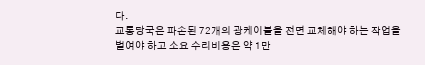다.
교통당국은 파손된 72개의 광케이블을 전면 교체해야 하는 작업을 벌여야 하고 소요 수리비용은 약 1만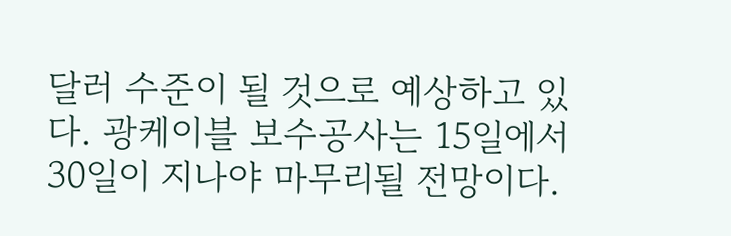달러 수준이 될 것으로 예상하고 있다. 광케이블 보수공사는 15일에서 30일이 지나야 마무리될 전망이다.